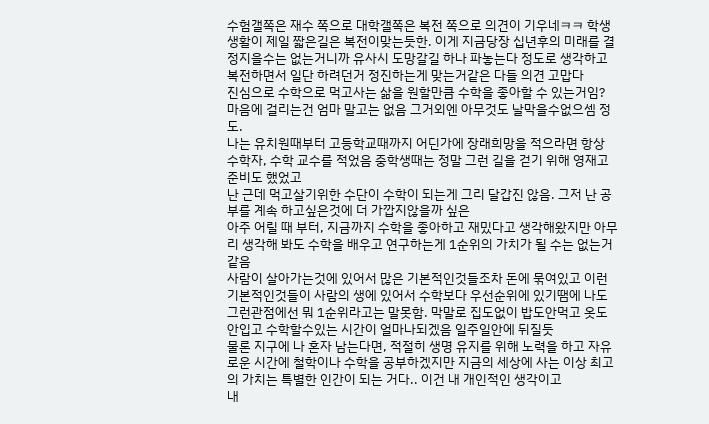수험갤쪽은 재수 쪽으로 대학갤쪽은 복전 쪽으로 의견이 기우네ㅋㅋ 학생 생활이 제일 짧은길은 복전이맞는듯한. 이게 지금당장 십년후의 미래를 결정지을수는 없는거니까 유사시 도망갈길 하나 파놓는다 정도로 생각하고 복전하면서 일단 하려던거 정진하는게 맞는거같은 다들 의견 고맙다
진심으로 수학으로 먹고사는 삶을 원할만큼 수학을 좋아할 수 있는거임?
마음에 걸리는건 엄마 말고는 없음 그거외엔 아무것도 날막을수없으셈 정도.
나는 유치원때부터 고등학교때까지 어딘가에 장래희망을 적으라면 항상 수학자, 수학 교수를 적었음 중학생때는 정말 그런 길을 걷기 위해 영재고 준비도 했었고
난 근데 먹고살기위한 수단이 수학이 되는게 그리 달갑진 않음. 그저 난 공부를 계속 하고싶은것에 더 가깝지않을까 싶은
아주 어릴 때 부터, 지금까지 수학을 좋아하고 재밌다고 생각해왔지만 아무리 생각해 봐도 수학을 배우고 연구하는게 1순위의 가치가 될 수는 없는거 같음
사람이 살아가는것에 있어서 많은 기본적인것들조차 돈에 묶여있고 이런 기본적인것들이 사람의 생에 있어서 수학보다 우선순위에 있기땜에 나도 그런관점에선 뭐 1순위라고는 말못함. 막말로 집도없이 밥도안먹고 옷도안입고 수학할수있는 시간이 얼마나되겠음 일주일안에 뒤질듯
물론 지구에 나 혼자 남는다면, 적절히 생명 유지를 위해 노력을 하고 자유로운 시간에 철학이나 수학을 공부하겠지만 지금의 세상에 사는 이상 최고의 가치는 특별한 인간이 되는 거다.. 이건 내 개인적인 생각이고
내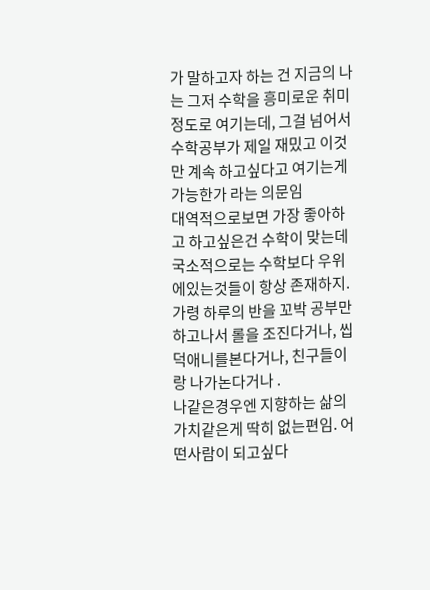가 말하고자 하는 건 지금의 나는 그저 수학을 흥미로운 취미 정도로 여기는데, 그걸 넘어서 수학공부가 제일 재밌고 이것만 계속 하고싶다고 여기는게 가능한가 라는 의문임
대역적으로보면 가장 좋아하고 하고싶은건 수학이 맞는데 국소적으로는 수학보다 우위에있는것들이 항상 존재하지. 가령 하루의 반을 꼬박 공부만하고나서 롤을 조진다거나, 씹덕애니를본다거나, 친구들이랑 나가논다거나 .
나같은경우엔 지향하는 삶의가치같은게 딱히 없는편임. 어떤사람이 되고싶다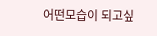어떤모습이 되고싶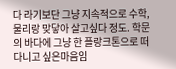다 라기보단 그냥 지속적으로 수학,물리랑 맞닿아 살고싶다 정도. 학문의 바다에 그냥 한 플랑크톤으로 떠다니고 싶은마음임